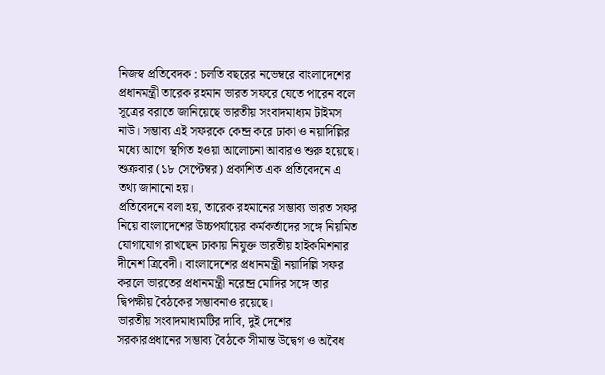নিজস্ব প্রতিবেদক : চলতি বছরের নভেম্বরে বাংলাদেশের প্রধানমন্ত্রী তারেক রহমান ভারত সফরে যেতে পারেন বলে সূত্রের বরাতে জানিয়েছে ভারতীয় সংবাদমাধ্যম টাইমস নাউ। সম্ভাব্য এই সফরকে কেন্দ্র করে ঢাকা ও নয়াদিল্লির মধ্যে আগে স্থগিত হওয়া আলোচনা আবারও শুরু হয়েছে। শুক্রবার (১৮ সেপ্টেম্বর) প্রকাশিত এক প্রতিবেদনে এ তথ্য জানানো হয়।
প্রতিবেদনে বলা হয়, তারেক রহমানের সম্ভাব্য ভারত সফর নিয়ে বাংলাদেশের উচ্চপর্যায়ের কর্মকর্তাদের সঙ্গে নিয়মিত যোগাযোগ রাখছেন ঢাকায় নিযুক্ত ভারতীয় হাইকমিশনার দীনেশ ত্রিবেদী। বাংলাদেশের প্রধানমন্ত্রী নয়াদিল্লি সফর করলে ভারতের প্রধানমন্ত্রী নরেন্দ্র মোদির সঙ্গে তার দ্বিপক্ষীয় বৈঠকের সম্ভাবনাও রয়েছে।
ভারতীয় সংবাদমাধ্যমটির দাবি, দুই দেশের সরকারপ্রধানের সম্ভাব্য বৈঠকে সীমান্ত উদ্বেগ ও অবৈধ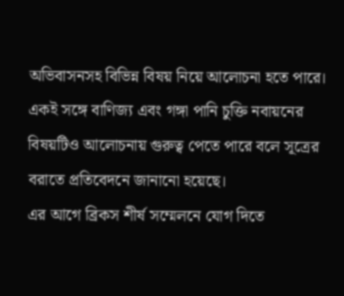অভিবাসনসহ বিভিন্ন বিষয় নিয়ে আলোচনা হতে পারে। একই সঙ্গে বাণিজ্য এবং গঙ্গা পানি চুক্তি নবায়নের বিষয়টিও আলোচনায় গুরুত্ব পেতে পারে বলে সূত্রের বরাতে প্রতিবেদনে জানানো হয়েছে।
এর আগে ব্রিকস শীর্ষ সম্মেলনে যোগ দিতে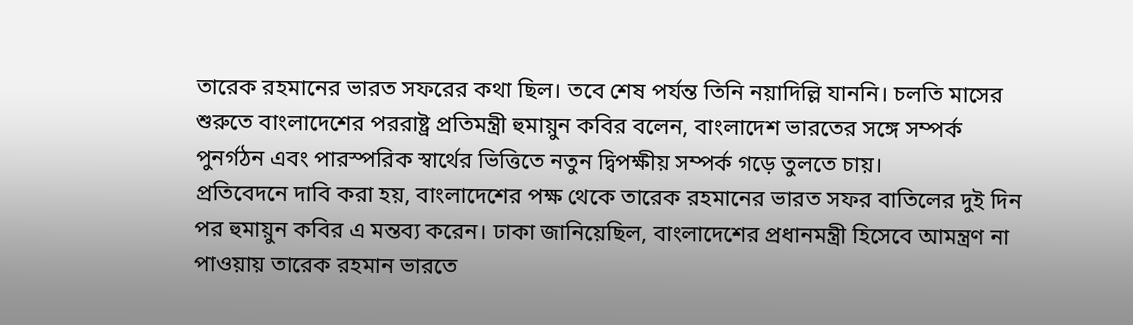তারেক রহমানের ভারত সফরের কথা ছিল। তবে শেষ পর্যন্ত তিনি নয়াদিল্লি যাননি। চলতি মাসের শুরুতে বাংলাদেশের পররাষ্ট্র প্রতিমন্ত্রী হুমায়ুন কবির বলেন, বাংলাদেশ ভারতের সঙ্গে সম্পর্ক পুনর্গঠন এবং পারস্পরিক স্বার্থের ভিত্তিতে নতুন দ্বিপক্ষীয় সম্পর্ক গড়ে তুলতে চায়।
প্রতিবেদনে দাবি করা হয়, বাংলাদেশের পক্ষ থেকে তারেক রহমানের ভারত সফর বাতিলের দুই দিন পর হুমায়ুন কবির এ মন্তব্য করেন। ঢাকা জানিয়েছিল, বাংলাদেশের প্রধানমন্ত্রী হিসেবে আমন্ত্রণ না পাওয়ায় তারেক রহমান ভারতে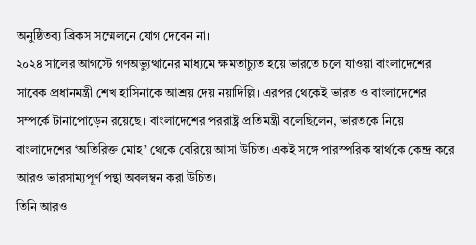অনুষ্ঠিতব্য ব্রিকস সম্মেলনে যোগ দেবেন না।
২০২৪ সালের আগস্টে গণঅভ্যুত্থানের মাধ্যমে ক্ষমতাচ্যুত হয়ে ভারতে চলে যাওয়া বাংলাদেশের সাবেক প্রধানমন্ত্রী শেখ হাসিনাকে আশ্রয় দেয় নয়াদিল্লি। এরপর থেকেই ভারত ও বাংলাদেশের সম্পর্কে টানাপোড়েন রয়েছে। বাংলাদেশের পররাষ্ট্র প্রতিমন্ত্রী বলেছিলেন, ভারতকে নিয়ে বাংলাদেশের ‘অতিরিক্ত মোহ’ থেকে বেরিয়ে আসা উচিত। একই সঙ্গে পারস্পরিক স্বার্থকে কেন্দ্র করে আরও ভারসাম্যপূর্ণ পন্থা অবলম্বন করা উচিত।
তিনি আরও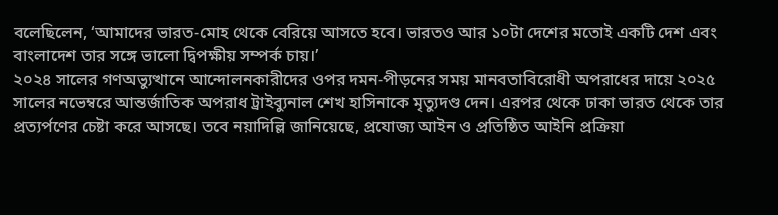বলেছিলেন, ‘আমাদের ভারত-মোহ থেকে বেরিয়ে আসতে হবে। ভারতও আর ১০টা দেশের মতোই একটি দেশ এবং বাংলাদেশ তার সঙ্গে ভালো দ্বিপক্ষীয় সম্পর্ক চায়।’
২০২৪ সালের গণঅভ্যুত্থানে আন্দোলনকারীদের ওপর দমন-পীড়নের সময় মানবতাবিরোধী অপরাধের দায়ে ২০২৫ সালের নভেম্বরে আন্তর্জাতিক অপরাধ ট্রাইব্যুনাল শেখ হাসিনাকে মৃত্যুদণ্ড দেন। এরপর থেকে ঢাকা ভারত থেকে তার প্রত্যর্পণের চেষ্টা করে আসছে। তবে নয়াদিল্লি জানিয়েছে, প্রযোজ্য আইন ও প্রতিষ্ঠিত আইনি প্রক্রিয়া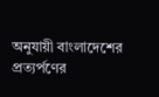অনুযায়ী বাংলাদেশের প্রত্যর্পণের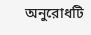অনুরোধটি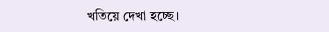খতিয়ে দেখা হচ্ছে।